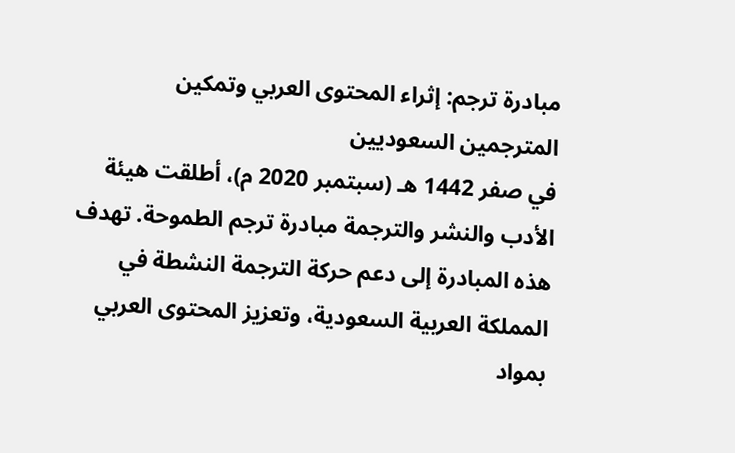مبادرة ترجم: إثراء المحتوى العربي وتمكين المترجمين السعوديين
في صفر 1442 هـ (سبتمبر 2020 م)، أطلقت هيئة الأدب والنشر والترجمة مبادرة ترجم الطموحة. تهدف هذه المبادرة إلى دعم حركة الترجمة النشطة في المملكة العربية السعودية، وتعزيز المحتوى العربي بمواد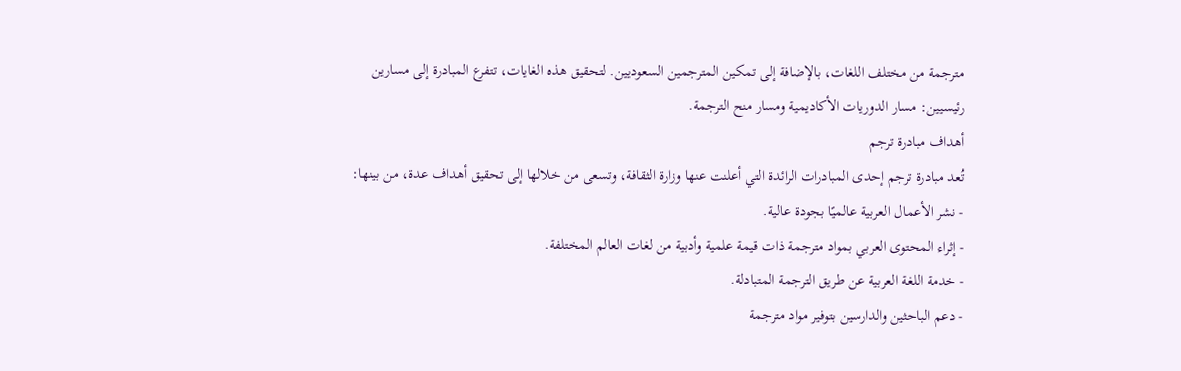مترجمة من مختلف اللغات، بالإضافة إلى تمكين المترجمين السعوديين. لتحقيق هذه الغايات، تتفرع المبادرة إلى مسارين رئيسيين: مسار الدوريات الأكاديمية ومسار منح الترجمة.
أهداف مبادرة ترجم
تُعد مبادرة ترجم إحدى المبادرات الرائدة التي أعلنت عنها وزارة الثقافة، وتسعى من خلالها إلى تحقيق أهداف عدة، من بينها:
- نشر الأعمال العربية عالميًا بجودة عالية.
- إثراء المحتوى العربي بمواد مترجمة ذات قيمة علمية وأدبية من لغات العالم المختلفة.
- خدمة اللغة العربية عن طريق الترجمة المتبادلة.
- دعم الباحثين والدارسين بتوفير مواد مترجمة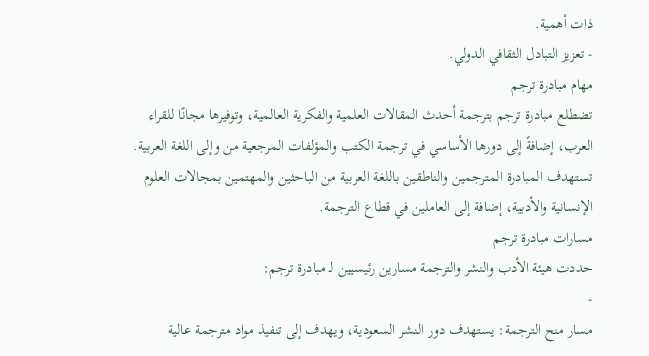ذات أهمية.
- تعزيز التبادل الثقافي الدولي.
مهام مبادرة ترجم
تضطلع مبادرة ترجم بترجمة أحدث المقالات العلمية والفكرية العالمية، وتوفيرها مجانًا للقراء العرب، إضافةً إلى دورها الأساسي في ترجمة الكتب والمؤلفات المرجعية من وإلى اللغة العربية. تستهدف المبادرة المترجمين والناطقين باللغة العربية من الباحثين والمهتمين بمجالات العلوم الإنسانية والأدبية، إضافة إلى العاملين في قطاع الترجمة.
مسارات مبادرة ترجم
حددت هيئة الأدب والنشر والترجمة مسارين رئيسيين لـ مبادرة ترجم:
-
مسار منح الترجمة: يستهدف دور النشر السعودية، ويهدف إلى تنفيذ مواد مترجمة عالية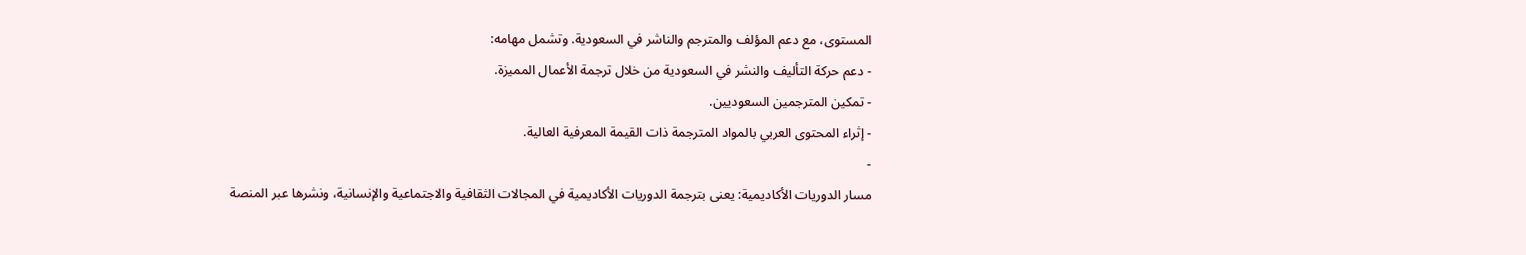المستوى، مع دعم المؤلف والمترجم والناشر في السعودية. وتشمل مهامه:
- دعم حركة التأليف والنشر في السعودية من خلال ترجمة الأعمال المميزة.
- تمكين المترجمين السعوديين.
- إثراء المحتوى العربي بالمواد المترجمة ذات القيمة المعرفية العالية.
-
مسار الدوريات الأكاديمية: يعنى بترجمة الدوريات الأكاديمية في المجالات الثقافية والاجتماعية والإنسانية، ونشرها عبر المنصة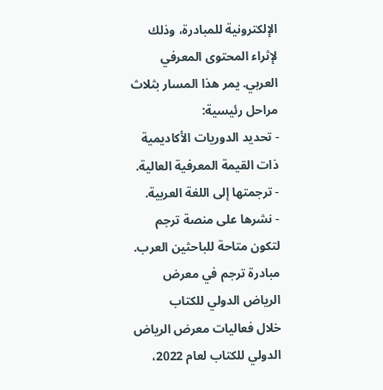الإلكترونية للمبادرة، وذلك لإثراء المحتوى المعرفي العربي. يمر هذا المسار بثلاث مراحل رئيسية:
- تحديد الدوريات الأكاديمية ذات القيمة المعرفية العالية.
- ترجمتها إلى اللغة العربية.
- نشرها على منصة ترجم لتكون متاحة للباحثين العرب.
مبادرة ترجم في معرض الرياض الدولي للكتاب
خلال فعاليات معرض الرياض الدولي للكتاب لعام 2022،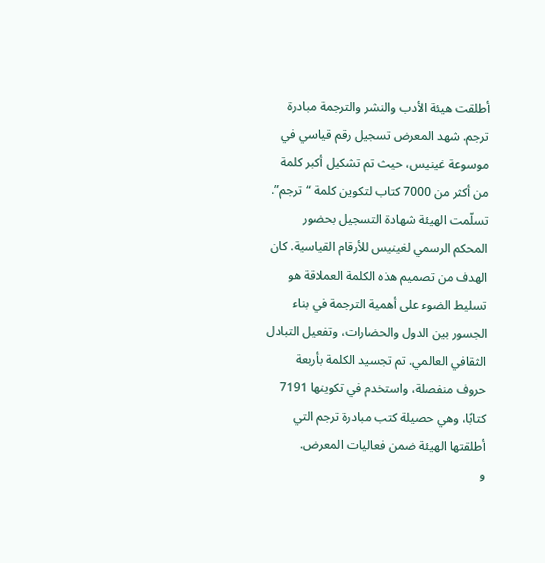أطلقت هيئة الأدب والنشر والترجمة مبادرة ترجم. شهد المعرض تسجيل رقم قياسي في موسوعة غينيس، حيث تم تشكيل أكبر كلمة من أكثر من 7000 كتاب لتكوين كلمة “ترجم”. تسلّمت الهيئة شهادة التسجيل بحضور المحكم الرسمي لغينيس للأرقام القياسية. كان الهدف من تصميم هذه الكلمة العملاقة هو تسليط الضوء على أهمية الترجمة في بناء الجسور بين الدول والحضارات، وتفعيل التبادل الثقافي العالمي. تم تجسيد الكلمة بأربعة حروف منفصلة، واستخدم في تكوينها 7191 كتابًا، وهي حصيلة كتب مبادرة ترجم التي أطلقتها الهيئة ضمن فعاليات المعرض.
و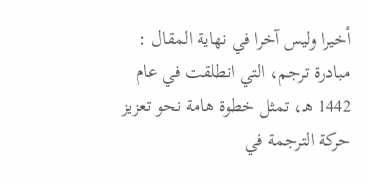أخيرا وليس آخرا في نهاية المقال :
مبادرة ترجم، التي انطلقت في عام 1442 هـ، تمثل خطوة هامة نحو تعزيز حركة الترجمة في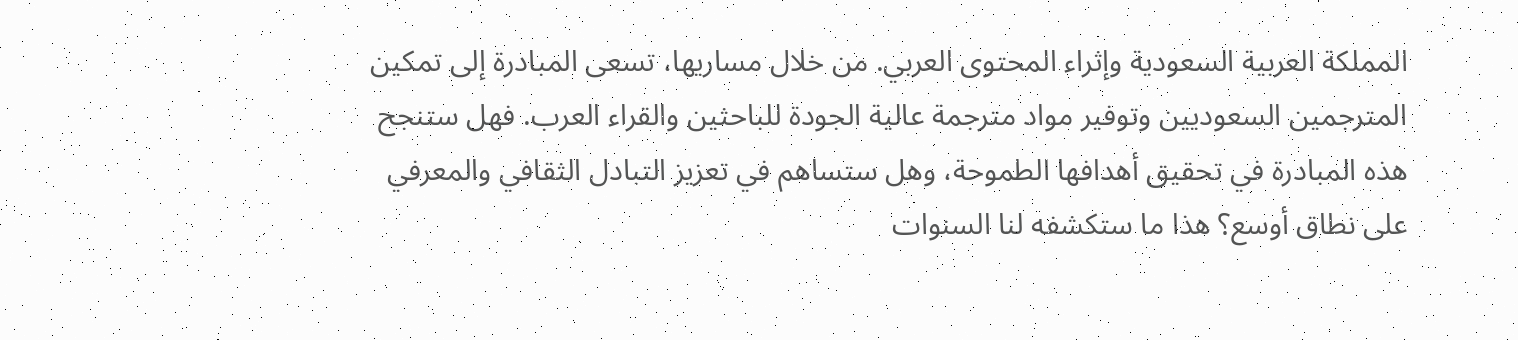المملكة العربية السعودية وإثراء المحتوى العربي. من خلال مساريها، تسعى المبادرة إلى تمكين المترجمين السعوديين وتوفير مواد مترجمة عالية الجودة للباحثين والقراء العرب. فهل ستنجح هذه المبادرة في تحقيق أهدافها الطموحة، وهل ستساهم في تعزيز التبادل الثقافي والمعرفي على نطاق أوسع؟ هذا ما ستكشفه لنا السنوات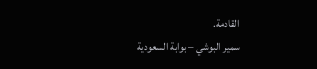القادمة.
سمير البوشي – بوابة السعودية